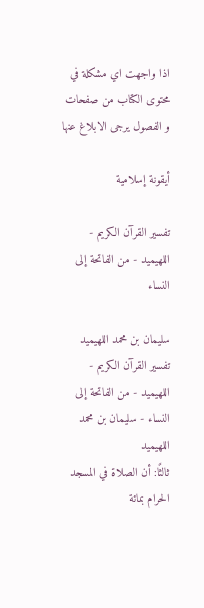اذا واجهت اي مشكلة في محتوى الكتاب من صفحات و الفصول يرجى الابلاغ عنها

أيقونة إسلامية

تفسير القرآن الكريم - اللهيميد - من الفاتحة إلى النساء

سليمان بن محمد اللهيميد
تفسير القرآن الكريم - اللهيميد - من الفاتحة إلى النساء - سليمان بن محمد اللهيميد
ثالثًا: أن الصلاة في المسجد الحرام بمائة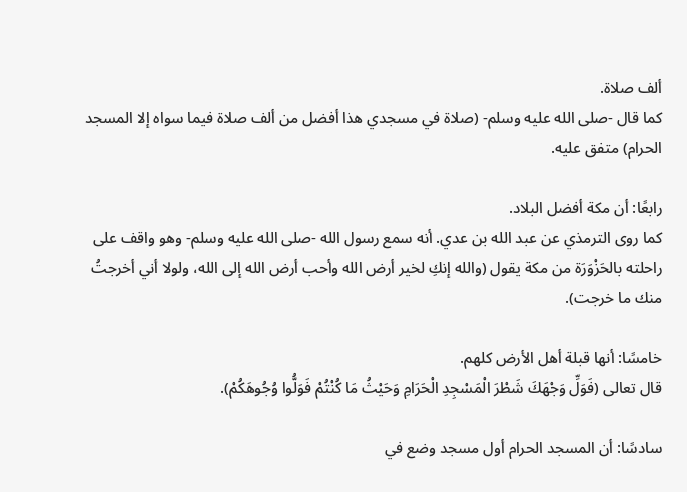ألف صلاة.
كما قال -صلى الله عليه وسلم- (صلاة في مسجدي هذا أفضل من ألف صلاة فيما سواه إلا المسجد الحرام) متفق عليه.

رابعًا: أن مكة أفضل البلاد.
كما روى الترمذي عن عبد الله بن عدي. أنه سمع رسول الله -صلى الله عليه وسلم- وهو واقف على راحلته بالحَزْوَرَة من مكة يقول (والله إنكِ لخير أرض الله وأحب أرض الله إلى الله، ولولا أني أخرجتُ منك ما خرجت).

خامسًا: أنها قبلة أهل الأرض كلهم.
قال تعالى (فَوَلِّ وَجْهَكَ شَطْرَ الْمَسْجِدِ الْحَرَامِ وَحَيْثُ مَا كُنْتُمْ فَوَلُّوا وُجُوهَكُمْ).

سادسًا: أن المسجد الحرام أول مسجد وضع في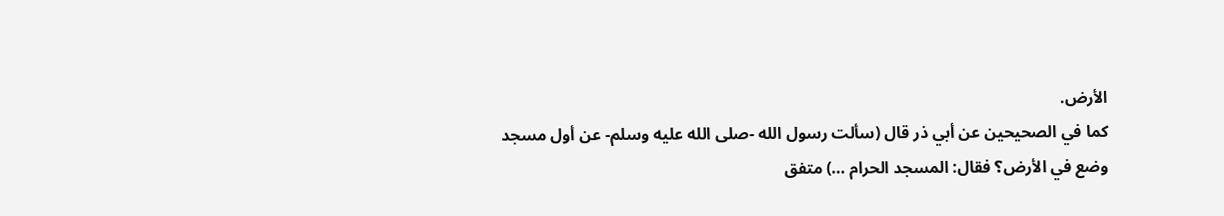الأرض.
كما في الصحيحين عن أبي ذر قال (سألت رسول الله -صلى الله عليه وسلم- عن أول مسجد وضع في الأرض؟ فقال: المسجد الحرام …) متفق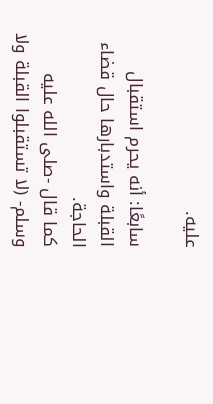عليه.

سابعًا: أنه يحرم استقبال القبلة واستدبارها حال قضاء الحاجة.
كما قال -صلى الله عليه وسلم- (لا تستقبلوا القبلة ولا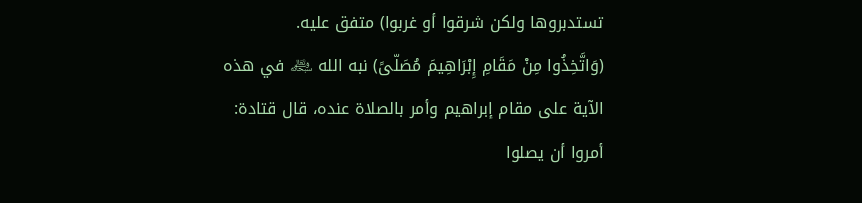تستدبروها ولكن شرقوا أو غربوا) متفق عليه.
(وَاتَّخِذُوا مِنْ مَقَامِ إِبْرَاهِيمَ مُصَلّىً) نبه الله ﷾ في هذه الآية على مقام إبراهيم وأمر بالصلاة عنده، قال قتادة: أمروا أن يصلوا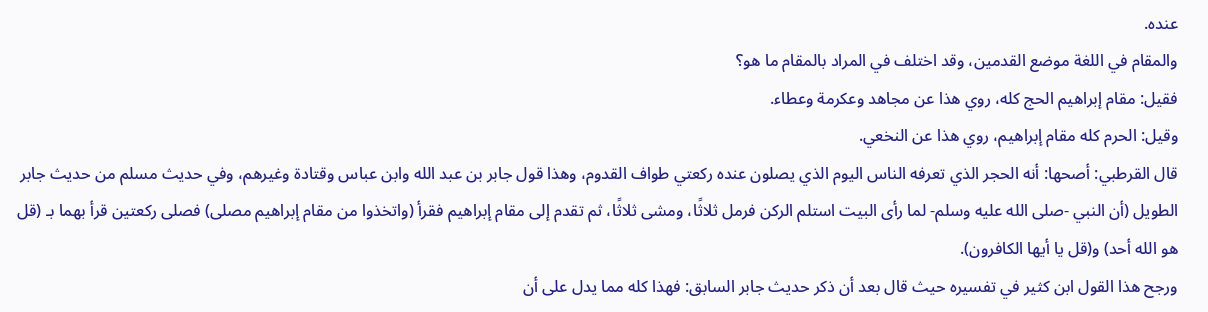عنده.
والمقام في اللغة موضع القدمين، وقد اختلف في المراد بالمقام ما هو؟
فقيل: مقام إبراهيم الحج كله، روي هذا عن مجاهد وعكرمة وعطاء.
وقيل: الحرم كله مقام إبراهيم، روي هذا عن النخعي.
قال القرطبي: أصحها: أنه الحجر الذي تعرفه الناس اليوم الذي يصلون عنده ركعتي طواف القدوم، وهذا قول جابر بن عبد الله وابن عباس وقتادة وغيرهم، وفي حديث مسلم من حديث جابر الطويل (أن النبي -صلى الله عليه وسلم- لما رأى البيت استلم الركن فرمل ثلاثًا، ومشى ثلاثًا، ثم تقدم إلى مقام إبراهيم فقرأ (واتخذوا من مقام إبراهيم مصلى) فصلى ركعتين قرأ بهما بـ (قل هو الله أحد) و(قل يا أيها الكافرون).
ورجح هذا القول ابن كثير في تفسيره حيث قال بعد أن ذكر حديث جابر السابق: فهذا كله مما يدل على أن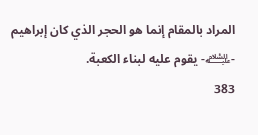المراد بالمقام إنما هو الحجر الذي كان إبراهيم -﵇- يقوم عليه لبناء الكعبة.
383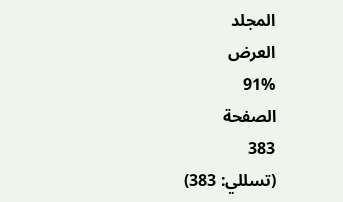المجلد
العرض
91%
الصفحة
383
(تسللي: 383)